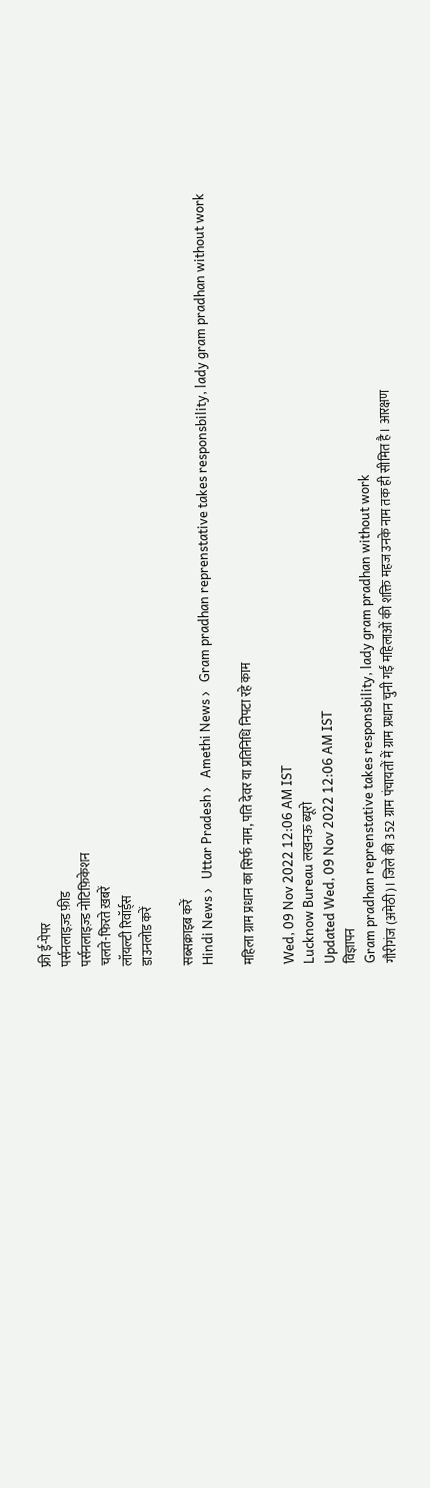फ्री ई-पेपर
पर्सनलाइज़्ड फ़ीड
पर्सनलाइज़्ड नोटिफ़िकेशन
चलते-फिरते ख़बरें
लॉयल्टी रिवॉर्ड्स
डाउनलोड करें

सब्सक्राइब करें
Hindi News ›   Uttar Pradesh ›   Amethi News ›   Gram pradhan reprenstative takes responsbility, lady gram pradhan without work

महिला ग्राम प्रधान का सिर्फ नाम, पति देवर या प्रतिनिधि निपटा रहे काम

Wed, 09 Nov 2022 12:06 AM IST
Lucknow Bureau लखनऊ ब्यूरो
Updated Wed, 09 Nov 2022 12:06 AM IST
विज्ञापन
Gram pradhan reprenstative takes responsbility, lady gram pradhan without work
गौरीगंज (अमेठी)। जिले की 352 ग्राम पंचायतों में ग्राम प्रधान चुनी गईं महिलाओं की शक्ति महज उनके नाम तक ही सीमित है। आरक्षण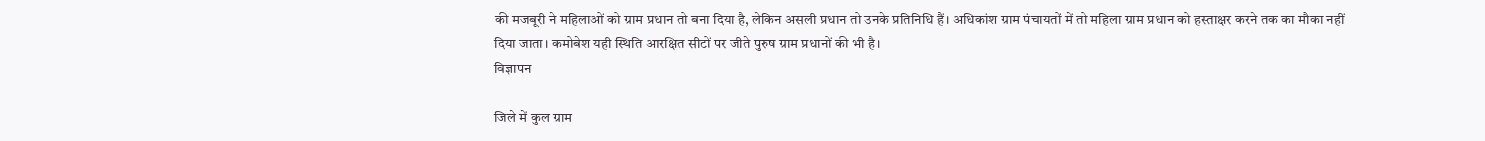की मजबूरी ने महिलाओं को ग्राम प्रधान तो बना दिया है, लेकिन असली प्रधान तो उनके प्रतिनिधि हैं। अधिकांश ग्राम पंचायतों में तो महिला ग्राम प्रधान को हस्ताक्षर करने तक का मौका नहीं दिया जाता। कमोबेश यही स्थिति आरक्षित सीटों पर जीते पुरुष ग्राम प्रधानों की भी है।
विज्ञापन

जिले में कुल ग्राम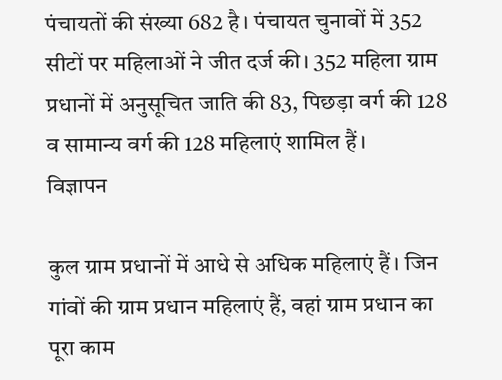पंचायतों की संख्या 682 है। पंचायत चुनावों में 352 सीटों पर महिलाओं ने जीत दर्ज की। 352 महिला ग्राम प्रधानों में अनुसूचित जाति की 83, पिछड़ा वर्ग की 128 व सामान्य वर्ग की 128 महिलाएं शामिल हैं।
विज्ञापन

कुल ग्राम प्रधानों में आधे से अधिक महिलाएं हैं। जिन गांवों की ग्राम प्रधान महिलाएं हैं, वहां ग्राम प्रधान का पूरा काम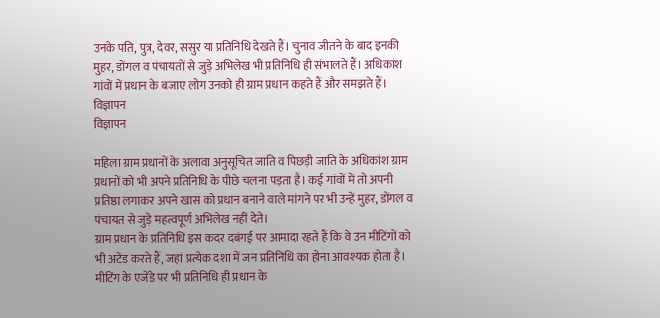उनके पति, पुत्र, देवर, ससुर या प्रतिनिधि देखते हैं। चुनाव जीतने के बाद इनकी मुहर, डोंगल व पंचायतों से जुड़े अभिलेख भी प्रतिनिधि ही संभालते हैं। अधिकांश गांवों में प्रधान के बजाए लोग उनको ही ग्राम प्रधान कहते हैं और समझते हैं।
विज्ञापन
विज्ञापन

महिला ग्राम प्रधानों के अलावा अनुसूचित जाति व पिछड़ी जाति के अधिकांश ग्राम प्रधानों को भी अपने प्रतिनिधि के पीछे चलना पड़ता है। कई गांवों में तो अपनी प्रतिष्ठा लगाकर अपने खास को प्रधान बनाने वाले मांगने पर भी उन्हें मुहर, डोंगल व पंचायत से जुड़े महत्वपूर्ण अभिलेख नहीं देते।
ग्राम प्रधान के प्रतिनिधि इस कदर दबंगई पर आमादा रहते हैं कि वे उन मीटिंगों को भी अटेंड करते हैं, जहां प्रत्येक दशा में जन प्रतिनिधि का होना आवश्यक होता है। मीटिंग के एजेंडे पर भी प्रतिनिधि ही प्रधान के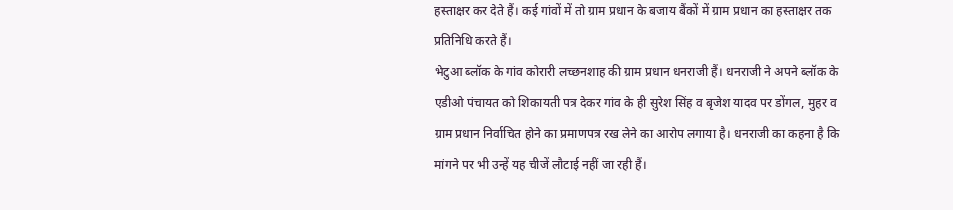हस्ताक्षर कर देते हैं। कई गांवों में तो ग्राम प्रधान के बजाय बैंकों में ग्राम प्रधान का हस्ताक्षर तक प्रतिनिधि करते हैं।
भेटुआ ब्लॉक के गांव कोरारी लच्छनशाह की ग्राम प्रधान धनराजी हैं। धनराजी ने अपने ब्लॉक के एडीओ पंचायत को शिकायती पत्र देकर गांव के ही सुरेश सिंह व बृजेश यादव पर डोंगल, मुहर व ग्राम प्रधान निर्वाचित होने का प्रमाणपत्र रख लेने का आरोप लगाया है। धनराजी का कहना है कि मांगने पर भी उन्हें यह चीजें लौटाई नहीं जा रही हैं।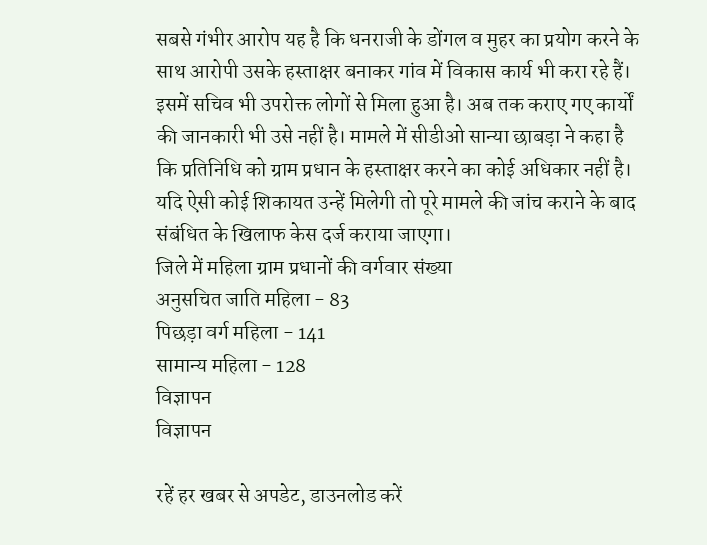सबसे गंभीर आरोप यह है कि धनराजी के डोंगल व मुहर का प्रयोग करने के साथ आरोपी उसके हस्ताक्षर बनाकर गांव में विकास कार्य भी करा रहे हैं। इसमें सचिव भी उपरोक्त लोगों से मिला हुआ है। अब तक कराए गए कार्यों की जानकारी भी उसे नहीं है। मामले में सीडीओ सान्या छाबड़ा ने कहा है कि प्रतिनिधि को ग्राम प्रधान के हस्ताक्षर करने का कोई अधिकार नहीं है। यदि ऐसी कोई शिकायत उन्हें मिलेगी तो पूरे मामले की जांच कराने के बाद संबंधित के खिलाफ केस दर्ज कराया जाएगा।
जिले में महिला ग्राम प्रधानों की वर्गवार संख्या
अनुसचित जाति महिला - 83
पिछड़ा वर्ग महिला - 141
सामान्य महिला - 128
विज्ञापन
विज्ञापन

रहें हर खबर से अपडेट, डाउनलोड करें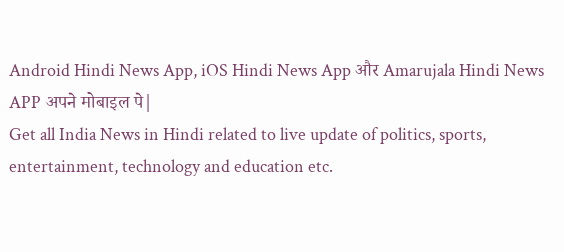Android Hindi News App, iOS Hindi News App और Amarujala Hindi News APP अपने मोबाइल पे|
Get all India News in Hindi related to live update of politics, sports, entertainment, technology and education etc.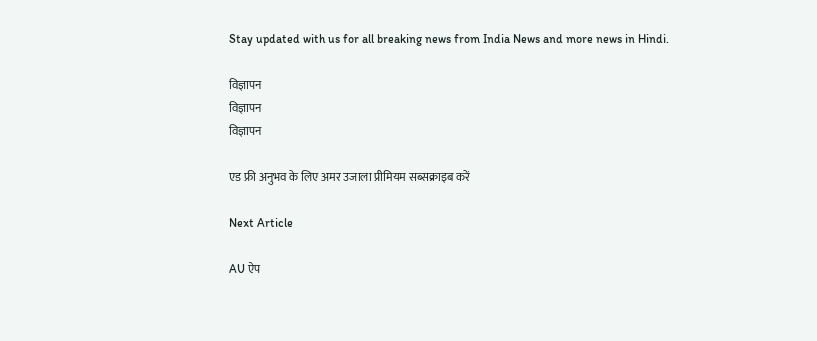Stay updated with us for all breaking news from India News and more news in Hindi.

विज्ञापन
विज्ञापन
विज्ञापन

एड फ्री अनुभव के लिए अमर उजाला प्रीमियम सब्सक्राइब करें

Next Article

AU ऐप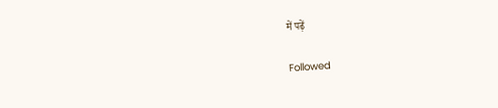में पढ़ें

Followed